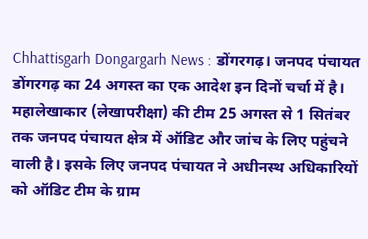Chhattisgarh Dongargarh News : डोंगरगढ़। जनपद पंचायत डोंगरगढ़ का 24 अगस्त का एक आदेश इन दिनों चर्चा में है। महालेखाकार (लेखापरीक्षा) की टीम 25 अगस्त से 1 सितंबर तक जनपद पंचायत क्षेत्र में ऑडिट और जांच के लिए पहुंचने वाली है। इसके लिए जनपद पंचायत ने अधीनस्थ अधिकारियों को ऑडिट टीम के ग्राम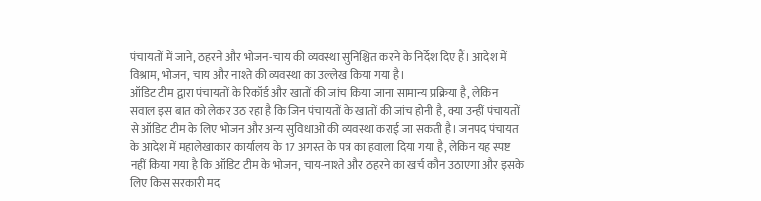पंचायतों में जाने, ठहरने और भोजन-चाय की व्यवस्था सुनिश्चित करने के निर्देश दिए हैं। आदेश में विश्राम, भोजन, चाय और नाश्ते की व्यवस्था का उल्लेख किया गया है।
ऑडिट टीम द्वारा पंचायतों के रिकॉर्ड और खातों की जांच किया जाना सामान्य प्रक्रिया है, लेकिन सवाल इस बात को लेकर उठ रहा है कि जिन पंचायतों के खातों की जांच होनी है, क्या उन्हीं पंचायतों से ऑडिट टीम के लिए भोजन और अन्य सुविधाओं की व्यवस्था कराई जा सकती है। जनपद पंचायत के आदेश में महालेखाकार कार्यालय के 17 अगस्त के पत्र का हवाला दिया गया है, लेकिन यह स्पष्ट नहीं किया गया है कि ऑडिट टीम के भोजन, चाय-नाश्ते और ठहरने का खर्च कौन उठाएगा और इसके लिए किस सरकारी मद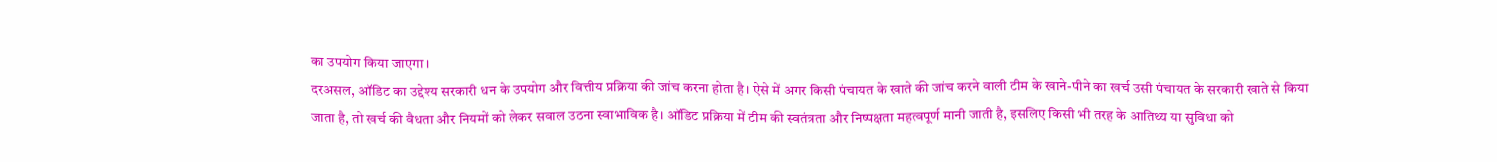का उपयोग किया जाएगा।
दरअसल, ऑडिट का उद्देश्य सरकारी धन के उपयोग और वित्तीय प्रक्रिया की जांच करना होता है। ऐसे में अगर किसी पंचायत के खाते की जांच करने वाली टीम के खाने-पीने का खर्च उसी पंचायत के सरकारी खाते से किया जाता है, तो खर्च की वैधता और नियमों को लेकर सवाल उठना स्वाभाविक है। ऑडिट प्रक्रिया में टीम की स्वतंत्रता और निष्पक्षता महत्वपूर्ण मानी जाती है, इसलिए किसी भी तरह के आतिथ्य या सुविधा को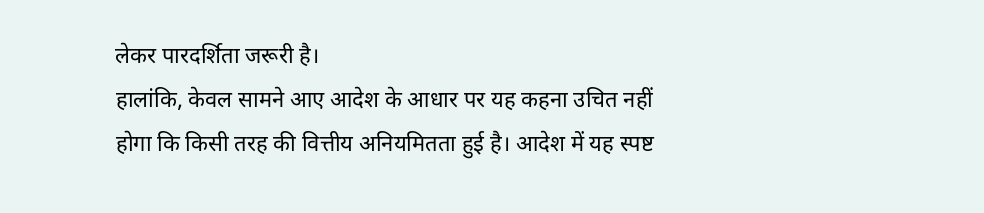लेकर पारदर्शिता जरूरी है।
हालांकि, केवल सामने आए आदेश के आधार पर यह कहना उचित नहीं होगा कि किसी तरह की वित्तीय अनियमितता हुई है। आदेश में यह स्पष्ट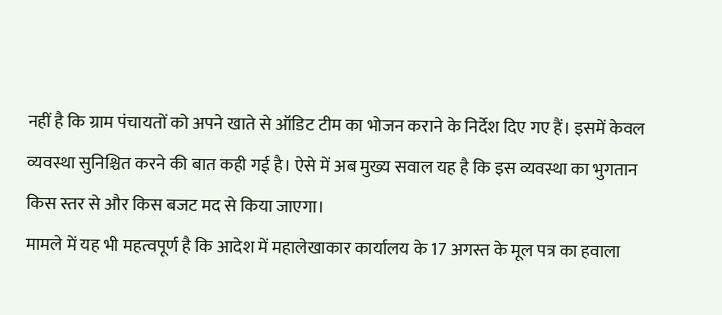नहीं है कि ग्राम पंचायतों को अपने खाते से ऑडिट टीम का भोजन कराने के निर्देश दिए गए हैं। इसमें केवल व्यवस्था सुनिश्चित करने की बात कही गई है। ऐसे में अब मुख्य सवाल यह है कि इस व्यवस्था का भुगतान किस स्तर से और किस बजट मद से किया जाएगा।
मामले में यह भी महत्वपूर्ण है कि आदेश में महालेखाकार कार्यालय के 17 अगस्त के मूल पत्र का हवाला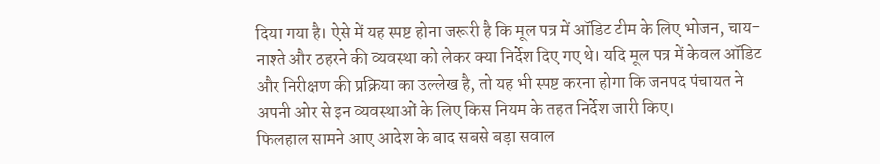दिया गया है। ऐसे में यह स्पष्ट होना जरूरी है कि मूल पत्र में ऑडिट टीम के लिए भोजन, चाय-नाश्ते और ठहरने की व्यवस्था को लेकर क्या निर्देश दिए गए थे। यदि मूल पत्र में केवल ऑडिट और निरीक्षण की प्रक्रिया का उल्लेख है, तो यह भी स्पष्ट करना होगा कि जनपद पंचायत ने अपनी ओर से इन व्यवस्थाओं के लिए किस नियम के तहत निर्देश जारी किए।
फिलहाल सामने आए आदेश के बाद सबसे बड़ा सवाल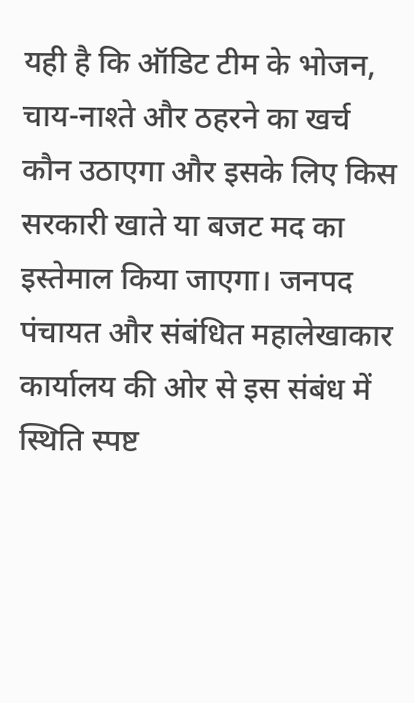यही है कि ऑडिट टीम के भोजन, चाय-नाश्ते और ठहरने का खर्च कौन उठाएगा और इसके लिए किस सरकारी खाते या बजट मद का इस्तेमाल किया जाएगा। जनपद पंचायत और संबंधित महालेखाकार कार्यालय की ओर से इस संबंध में स्थिति स्पष्ट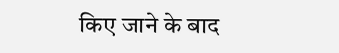किए जाने के बाद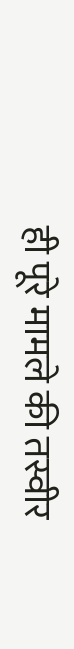ही पूरे मामले की तस्वीर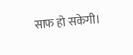साफ हो सकेगी।